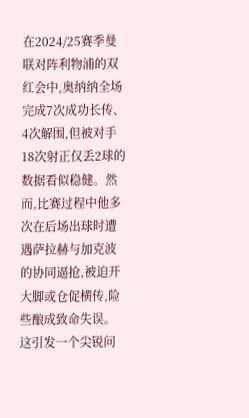在2024/25赛季曼联对阵利物浦的双红会中,奥纳纳全场完成7次成功长传、4次解围,但被对手18次射正仅丢2球的数据看似稳健。然而,比赛过程中他多次在后场出球时遭遇萨拉赫与加克波的协同逼抢,被迫开大脚或仓促横传,险些酿成致命失误。这引发一个尖锐问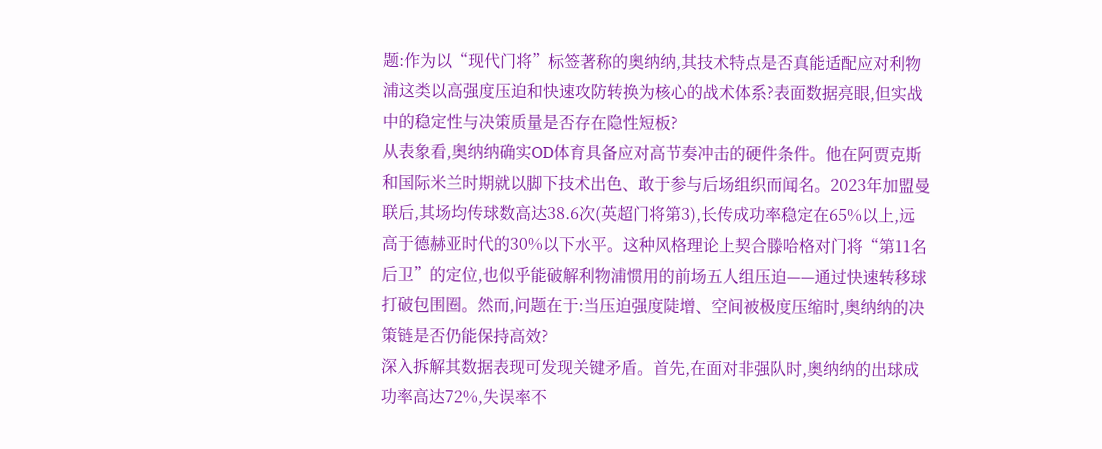题:作为以“现代门将”标签著称的奥纳纳,其技术特点是否真能适配应对利物浦这类以高强度压迫和快速攻防转换为核心的战术体系?表面数据亮眼,但实战中的稳定性与决策质量是否存在隐性短板?
从表象看,奥纳纳确实OD体育具备应对高节奏冲击的硬件条件。他在阿贾克斯和国际米兰时期就以脚下技术出色、敢于参与后场组织而闻名。2023年加盟曼联后,其场均传球数高达38.6次(英超门将第3),长传成功率稳定在65%以上,远高于德赫亚时代的30%以下水平。这种风格理论上契合滕哈格对门将“第11名后卫”的定位,也似乎能破解利物浦惯用的前场五人组压迫——通过快速转移球打破包围圈。然而,问题在于:当压迫强度陡增、空间被极度压缩时,奥纳纳的决策链是否仍能保持高效?
深入拆解其数据表现可发现关键矛盾。首先,在面对非强队时,奥纳纳的出球成功率高达72%,失误率不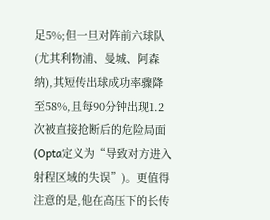足5%;但一旦对阵前六球队(尤其利物浦、曼城、阿森纳),其短传出球成功率骤降至58%,且每90分钟出现1.2次被直接抢断后的危险局面(Opta定义为“导致对方进入射程区域的失误”)。更值得注意的是,他在高压下的长传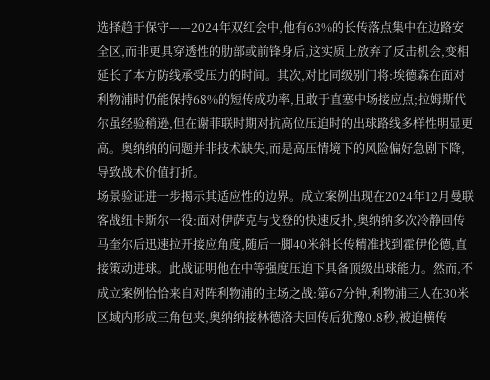选择趋于保守——2024年双红会中,他有63%的长传落点集中在边路安全区,而非更具穿透性的肋部或前锋身后,这实质上放弃了反击机会,变相延长了本方防线承受压力的时间。其次,对比同级别门将:埃德森在面对利物浦时仍能保持68%的短传成功率,且敢于直塞中场接应点;拉姆斯代尔虽经验稍逊,但在谢菲联时期对抗高位压迫时的出球路线多样性明显更高。奥纳纳的问题并非技术缺失,而是高压情境下的风险偏好急剧下降,导致战术价值打折。
场景验证进一步揭示其适应性的边界。成立案例出现在2024年12月曼联客战纽卡斯尔一役:面对伊萨克与戈登的快速反扑,奥纳纳多次冷静回传马奎尔后迅速拉开接应角度,随后一脚40米斜长传精准找到霍伊伦德,直接策动进球。此战证明他在中等强度压迫下具备顶级出球能力。然而,不成立案例恰恰来自对阵利物浦的主场之战:第67分钟,利物浦三人在30米区域内形成三角包夹,奥纳纳接林德洛夫回传后犹豫0.8秒,被迫横传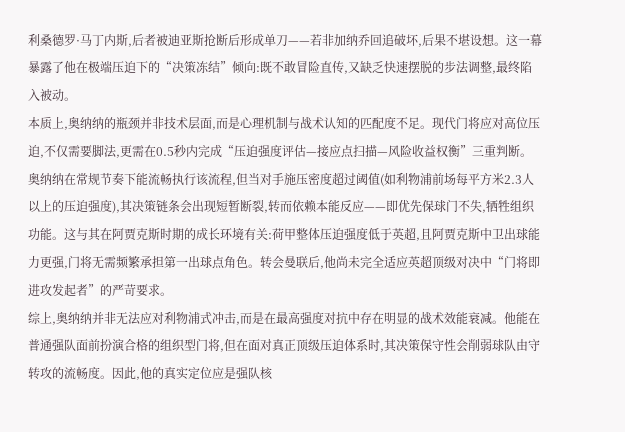利桑德罗·马丁内斯,后者被迪亚斯抢断后形成单刀——若非加纳乔回追破坏,后果不堪设想。这一幕暴露了他在极端压迫下的“决策冻结”倾向:既不敢冒险直传,又缺乏快速摆脱的步法调整,最终陷入被动。
本质上,奥纳纳的瓶颈并非技术层面,而是心理机制与战术认知的匹配度不足。现代门将应对高位压迫,不仅需要脚法,更需在0.5秒内完成“压迫强度评估—接应点扫描—风险收益权衡”三重判断。奥纳纳在常规节奏下能流畅执行该流程,但当对手施压密度超过阈值(如利物浦前场每平方米2.3人以上的压迫强度),其决策链条会出现短暂断裂,转而依赖本能反应——即优先保球门不失,牺牲组织功能。这与其在阿贾克斯时期的成长环境有关:荷甲整体压迫强度低于英超,且阿贾克斯中卫出球能力更强,门将无需频繁承担第一出球点角色。转会曼联后,他尚未完全适应英超顶级对决中“门将即进攻发起者”的严苛要求。
综上,奥纳纳并非无法应对利物浦式冲击,而是在最高强度对抗中存在明显的战术效能衰减。他能在普通强队面前扮演合格的组织型门将,但在面对真正顶级压迫体系时,其决策保守性会削弱球队由守转攻的流畅度。因此,他的真实定位应是强队核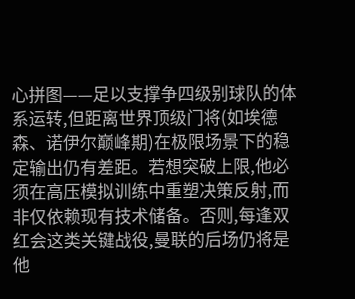心拼图——足以支撑争四级别球队的体系运转,但距离世界顶级门将(如埃德森、诺伊尔巅峰期)在极限场景下的稳定输出仍有差距。若想突破上限,他必须在高压模拟训练中重塑决策反射,而非仅依赖现有技术储备。否则,每逢双红会这类关键战役,曼联的后场仍将是他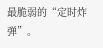最脆弱的“定时炸弹”。